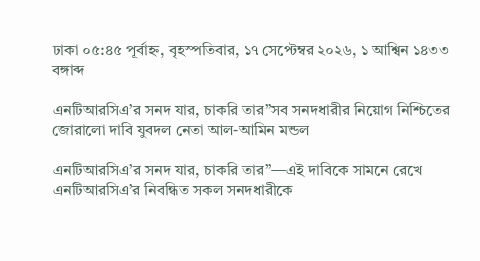ঢাকা ০৫:৪৫ পূর্বাহ্ন, বৃহস্পতিবার, ১৭ সেপ্টেম্বর ২০২৬, ১ আশ্বিন ১৪৩৩ বঙ্গাব্দ

এনটিআরসিএ’র সনদ যার, চাকরি তার”সব সনদধারীর নিয়োগ নিশ্চিতের জোরালো দাবি যুবদল নেতা আল-আমিন মন্ডল

এনটিআরসিএ’র সনদ যার, চাকরি তার”—এই দাবিকে সামনে রেখে এনটিআরসিএ’র নিবন্ধিত সকল সনদধারীকে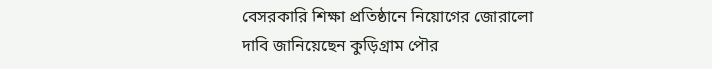বেসরকারি শিক্ষা প্রতিষ্ঠানে নিয়োগের জোরালো দাবি জানিয়েছেন কুড়িগ্রাম পৌর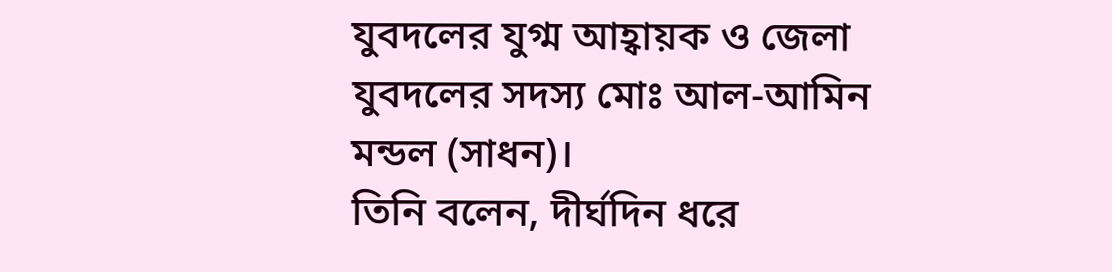যুবদলের যুগ্ম আহ্বায়ক ও জেলা যুবদলের সদস্য মোঃ আল-আমিন মন্ডল (সাধন)।
তিনি বলেন, দীর্ঘদিন ধরে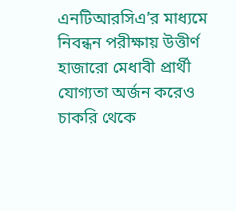এনটিআরসিএ’র মাধ্যমে নিবন্ধন পরীক্ষায় উত্তীর্ণ হাজারো মেধাবী প্রার্থী যোগ্যতা অর্জন করেও চাকরি থেকে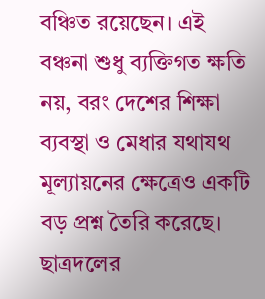বঞ্চিত রয়েছেন। এই বঞ্চনা শুধু ব্যক্তিগত ক্ষতি নয়, বরং দেশের শিক্ষা ব্যবস্থা ও মেধার যথাযথ মূল্যায়নের ক্ষেত্রেও একটি বড় প্রশ্ন তৈরি করেছে।
ছাত্রদলের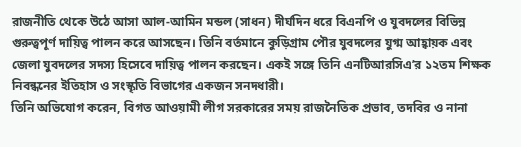রাজনীতি থেকে উঠে আসা আল-আমিন মন্ডল (সাধন) দীর্ঘদিন ধরে বিএনপি ও যুবদলের বিভিন্ন গুরুত্বপূর্ণ দায়িত্ব পালন করে আসছেন। তিনি বর্তমানে কুড়িগ্রাম পৌর যুবদলের যুগ্ম আহ্বায়ক এবং জেলা যুবদলের সদস্য হিসেবে দায়িত্ব পালন করছেন। একই সঙ্গে তিনি এনটিআরসিএ’র ১২তম শিক্ষক নিবন্ধনের ইতিহাস ও সংস্কৃতি বিভাগের একজন সনদধারী।
তিনি অভিযোগ করেন, বিগত আওয়ামী লীগ সরকারের সময় রাজনৈতিক প্রভাব, তদবির ও নানা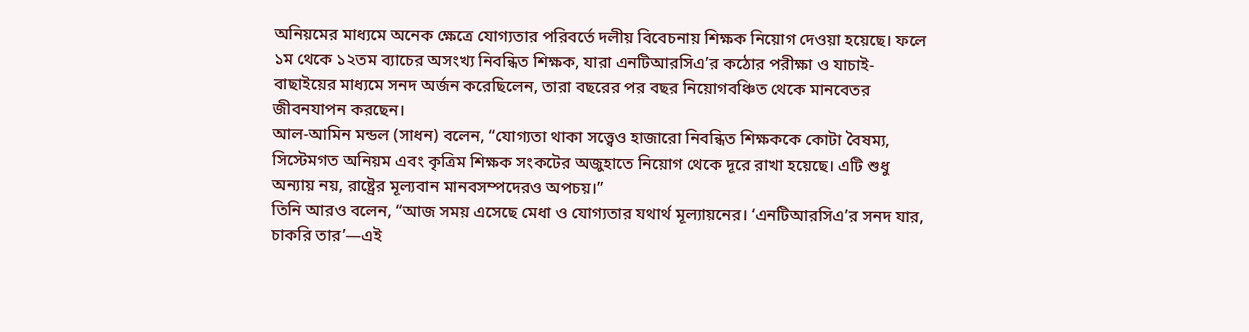অনিয়মের মাধ্যমে অনেক ক্ষেত্রে যোগ্যতার পরিবর্তে দলীয় বিবেচনায় শিক্ষক নিয়োগ দেওয়া হয়েছে। ফলে ১ম থেকে ১২তম ব্যাচের অসংখ্য নিবন্ধিত শিক্ষক, যারা এনটিআরসিএ’র কঠোর পরীক্ষা ও যাচাই-বাছাইয়ের মাধ্যমে সনদ অর্জন করেছিলেন, তারা বছরের পর বছর নিয়োগবঞ্চিত থেকে মানবেতর জীবনযাপন করছেন।
আল-আমিন মন্ডল (সাধন) বলেন, “যোগ্যতা থাকা সত্ত্বেও হাজারো নিবন্ধিত শিক্ষককে কোটা বৈষম্য, সিস্টেমগত অনিয়ম এবং কৃত্রিম শিক্ষক সংকটের অজুহাতে নিয়োগ থেকে দূরে রাখা হয়েছে। এটি শুধু অন্যায় নয়, রাষ্ট্রের মূল্যবান মানবসম্পদেরও অপচয়।”
তিনি আরও বলেন, “আজ সময় এসেছে মেধা ও যোগ্যতার যথার্থ মূল্যায়নের। ‘এনটিআরসিএ’র সনদ যার, চাকরি তার’—এই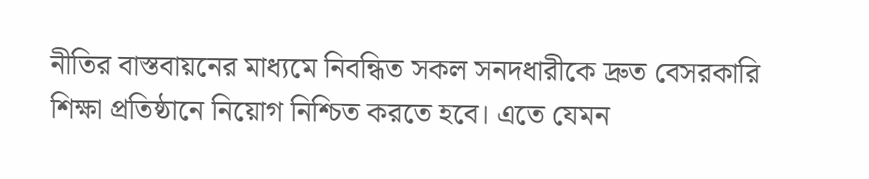নীতির বাস্তবায়নের মাধ্যমে নিবন্ধিত সকল সনদধারীকে দ্রুত বেসরকারি শিক্ষা প্রতিষ্ঠানে নিয়োগ নিশ্চিত করতে হবে। এতে যেমন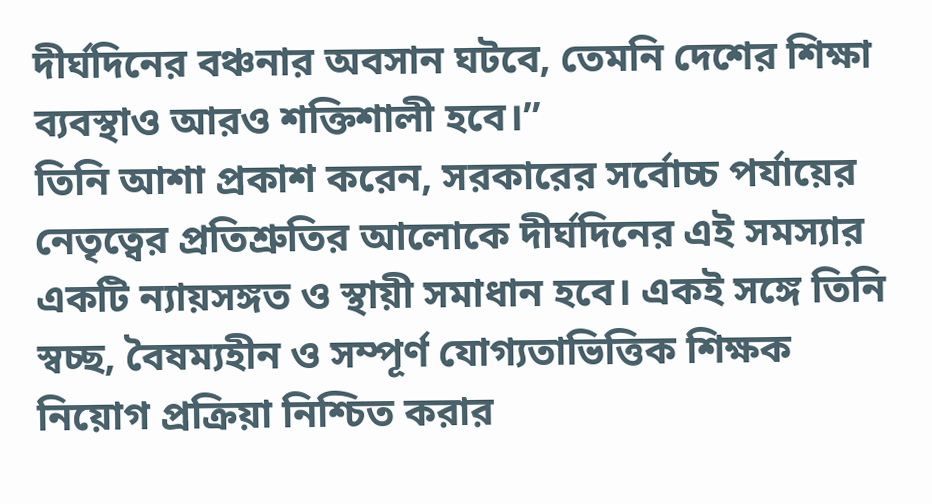দীর্ঘদিনের বঞ্চনার অবসান ঘটবে, তেমনি দেশের শিক্ষা ব্যবস্থাও আরও শক্তিশালী হবে।”
তিনি আশা প্রকাশ করেন, সরকারের সর্বোচ্চ পর্যায়ের নেতৃত্বের প্রতিশ্রুতির আলোকে দীর্ঘদিনের এই সমস্যার একটি ন্যায়সঙ্গত ও স্থায়ী সমাধান হবে। একই সঙ্গে তিনি স্বচ্ছ, বৈষম্যহীন ও সম্পূর্ণ যোগ্যতাভিত্তিক শিক্ষক নিয়োগ প্রক্রিয়া নিশ্চিত করার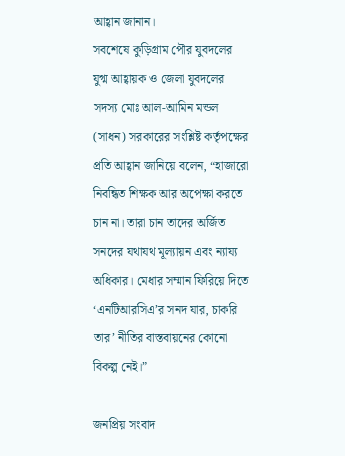আহ্বান জানান।
সবশেষে কুড়িগ্রাম পৌর যুবদলের যুগ্ম আহ্বায়ক ও জেলা যুবদলের সদস্য মোঃ আল-আমিন মন্ডল (সাধন) সরকারের সংশ্লিষ্ট কর্তৃপক্ষের প্রতি আহ্বান জানিয়ে বলেন, “হাজারো নিবন্ধিত শিক্ষক আর অপেক্ষা করতে চান না। তারা চান তাদের অর্জিত সনদের যথাযথ মূল্যায়ন এবং ন্যায্য অধিকার। মেধার সম্মান ফিরিয়ে দিতে ‘এনটিআরসিএ’র সনদ যার, চাকরি তার’ নীতির বাস্তবায়নের কোনো বিকল্প নেই।”

জনপ্রিয় সংবাদ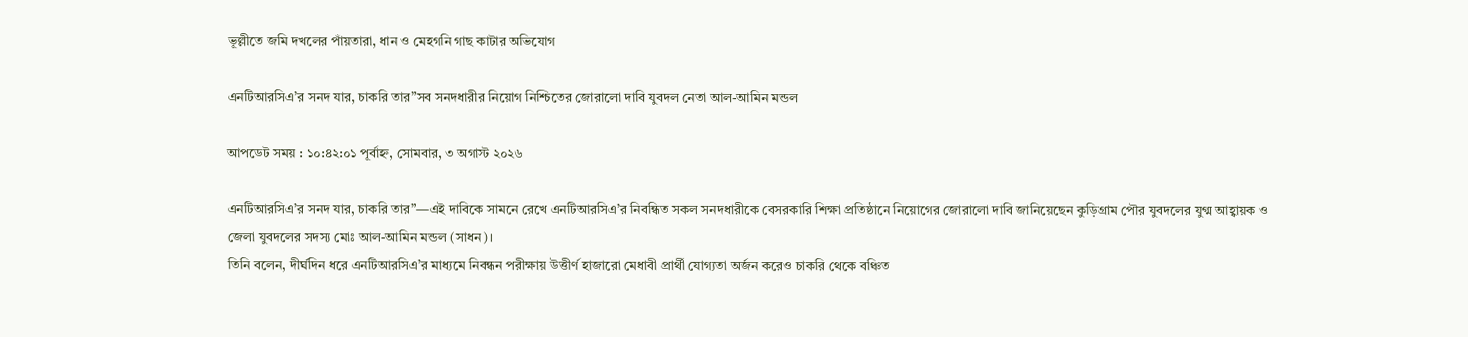ভূল্লীতে জমি দখলের পাঁয়তারা, ধান ও মেহগনি গাছ কাটার অভিযোগ

এনটিআরসিএ’র সনদ যার, চাকরি তার”সব সনদধারীর নিয়োগ নিশ্চিতের জোরালো দাবি যুবদল নেতা আল-আমিন মন্ডল

আপডেট সময় : ১০:৪২:০১ পূর্বাহ্ন, সোমবার, ৩ অগাস্ট ২০২৬

এনটিআরসিএ’র সনদ যার, চাকরি তার”—এই দাবিকে সামনে রেখে এনটিআরসিএ’র নিবন্ধিত সকল সনদধারীকে বেসরকারি শিক্ষা প্রতিষ্ঠানে নিয়োগের জোরালো দাবি জানিয়েছেন কুড়িগ্রাম পৌর যুবদলের যুগ্ম আহ্বায়ক ও জেলা যুবদলের সদস্য মোঃ আল-আমিন মন্ডল (সাধন)।
তিনি বলেন, দীর্ঘদিন ধরে এনটিআরসিএ’র মাধ্যমে নিবন্ধন পরীক্ষায় উত্তীর্ণ হাজারো মেধাবী প্রার্থী যোগ্যতা অর্জন করেও চাকরি থেকে বঞ্চিত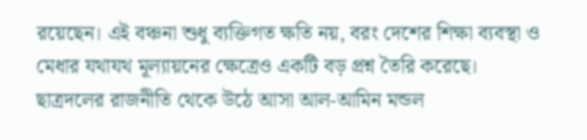রয়েছেন। এই বঞ্চনা শুধু ব্যক্তিগত ক্ষতি নয়, বরং দেশের শিক্ষা ব্যবস্থা ও মেধার যথাযথ মূল্যায়নের ক্ষেত্রেও একটি বড় প্রশ্ন তৈরি করেছে।
ছাত্রদলের রাজনীতি থেকে উঠে আসা আল-আমিন মন্ডল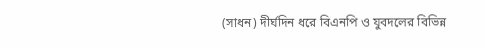(সাধন) দীর্ঘদিন ধরে বিএনপি ও যুবদলের বিভিন্ন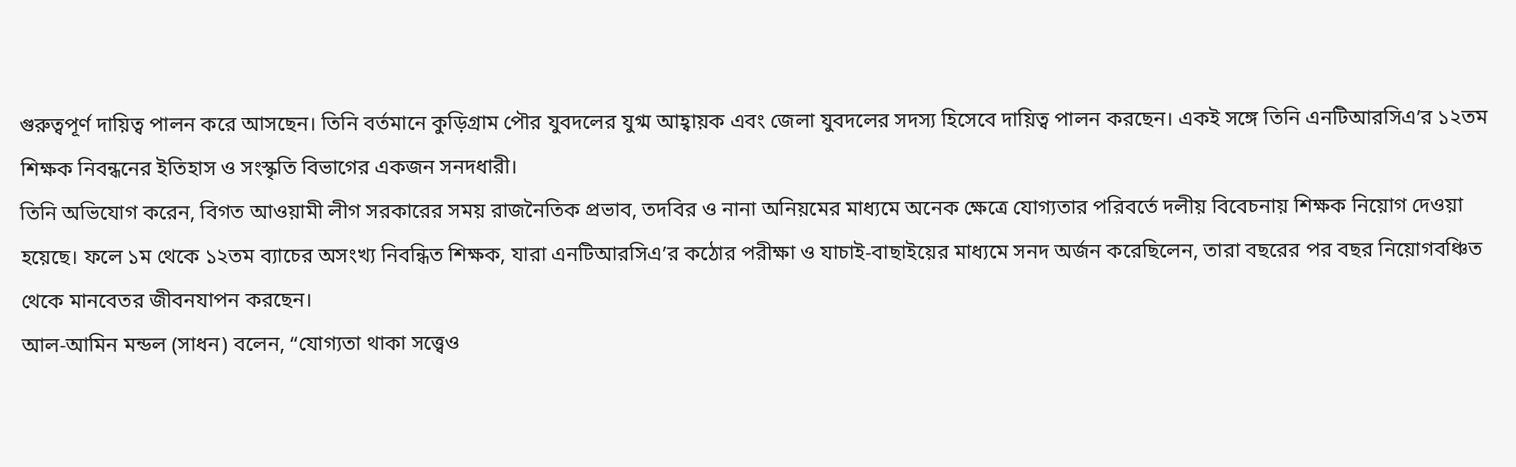গুরুত্বপূর্ণ দায়িত্ব পালন করে আসছেন। তিনি বর্তমানে কুড়িগ্রাম পৌর যুবদলের যুগ্ম আহ্বায়ক এবং জেলা যুবদলের সদস্য হিসেবে দায়িত্ব পালন করছেন। একই সঙ্গে তিনি এনটিআরসিএ’র ১২তম শিক্ষক নিবন্ধনের ইতিহাস ও সংস্কৃতি বিভাগের একজন সনদধারী।
তিনি অভিযোগ করেন, বিগত আওয়ামী লীগ সরকারের সময় রাজনৈতিক প্রভাব, তদবির ও নানা অনিয়মের মাধ্যমে অনেক ক্ষেত্রে যোগ্যতার পরিবর্তে দলীয় বিবেচনায় শিক্ষক নিয়োগ দেওয়া হয়েছে। ফলে ১ম থেকে ১২তম ব্যাচের অসংখ্য নিবন্ধিত শিক্ষক, যারা এনটিআরসিএ’র কঠোর পরীক্ষা ও যাচাই-বাছাইয়ের মাধ্যমে সনদ অর্জন করেছিলেন, তারা বছরের পর বছর নিয়োগবঞ্চিত থেকে মানবেতর জীবনযাপন করছেন।
আল-আমিন মন্ডল (সাধন) বলেন, “যোগ্যতা থাকা সত্ত্বেও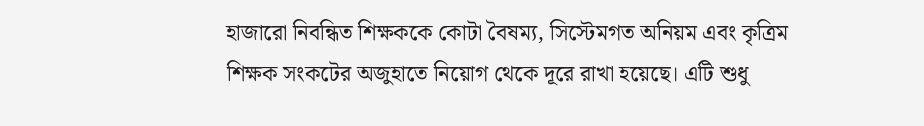হাজারো নিবন্ধিত শিক্ষককে কোটা বৈষম্য, সিস্টেমগত অনিয়ম এবং কৃত্রিম শিক্ষক সংকটের অজুহাতে নিয়োগ থেকে দূরে রাখা হয়েছে। এটি শুধু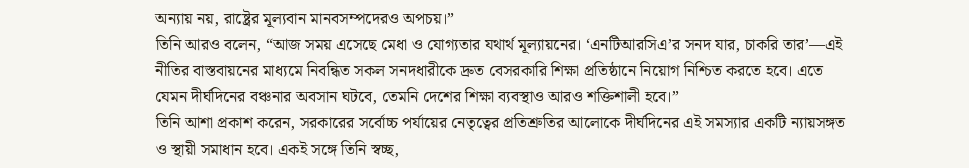অন্যায় নয়, রাষ্ট্রের মূল্যবান মানবসম্পদেরও অপচয়।”
তিনি আরও বলেন, “আজ সময় এসেছে মেধা ও যোগ্যতার যথার্থ মূল্যায়নের। ‘এনটিআরসিএ’র সনদ যার, চাকরি তার’—এই নীতির বাস্তবায়নের মাধ্যমে নিবন্ধিত সকল সনদধারীকে দ্রুত বেসরকারি শিক্ষা প্রতিষ্ঠানে নিয়োগ নিশ্চিত করতে হবে। এতে যেমন দীর্ঘদিনের বঞ্চনার অবসান ঘটবে, তেমনি দেশের শিক্ষা ব্যবস্থাও আরও শক্তিশালী হবে।”
তিনি আশা প্রকাশ করেন, সরকারের সর্বোচ্চ পর্যায়ের নেতৃত্বের প্রতিশ্রুতির আলোকে দীর্ঘদিনের এই সমস্যার একটি ন্যায়সঙ্গত ও স্থায়ী সমাধান হবে। একই সঙ্গে তিনি স্বচ্ছ,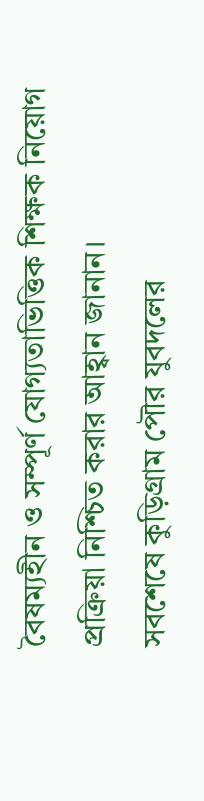বৈষম্যহীন ও সম্পূর্ণ যোগ্যতাভিত্তিক শিক্ষক নিয়োগ প্রক্রিয়া নিশ্চিত করার আহ্বান জানান।
সবশেষে কুড়িগ্রাম পৌর যুবদলের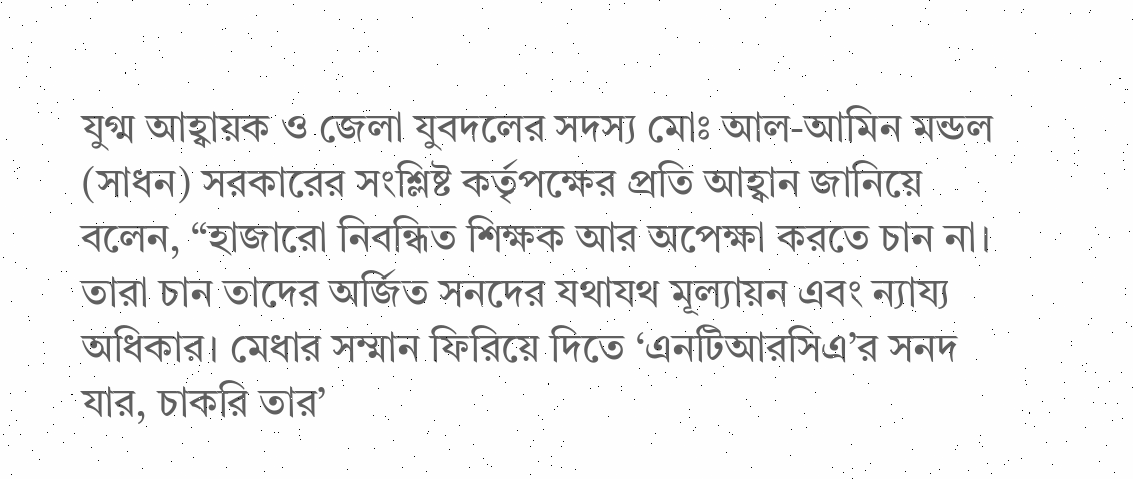যুগ্ম আহ্বায়ক ও জেলা যুবদলের সদস্য মোঃ আল-আমিন মন্ডল (সাধন) সরকারের সংশ্লিষ্ট কর্তৃপক্ষের প্রতি আহ্বান জানিয়ে বলেন, “হাজারো নিবন্ধিত শিক্ষক আর অপেক্ষা করতে চান না। তারা চান তাদের অর্জিত সনদের যথাযথ মূল্যায়ন এবং ন্যায্য অধিকার। মেধার সম্মান ফিরিয়ে দিতে ‘এনটিআরসিএ’র সনদ যার, চাকরি তার’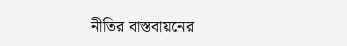নীতির বাস্তবায়নের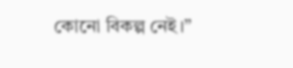কোনো বিকল্প নেই।”